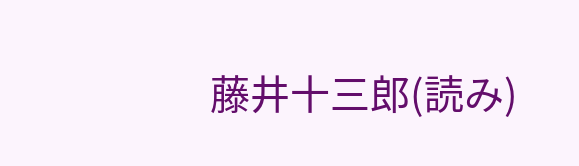藤井十三郎(読み)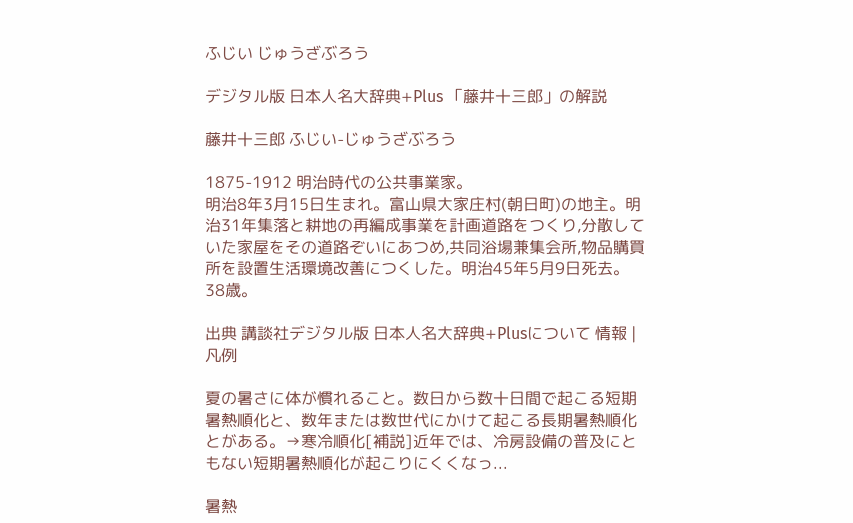ふじい じゅうざぶろう

デジタル版 日本人名大辞典+Plus 「藤井十三郎」の解説

藤井十三郎 ふじい-じゅうざぶろう

1875-1912 明治時代の公共事業家。
明治8年3月15日生まれ。富山県大家庄村(朝日町)の地主。明治31年集落と耕地の再編成事業を計画道路をつくり,分散していた家屋をその道路ぞいにあつめ,共同浴場兼集会所,物品購買所を設置生活環境改善につくした。明治45年5月9日死去。38歳。

出典 講談社デジタル版 日本人名大辞典+Plusについて 情報 | 凡例

夏の暑さに体が慣れること。数日から数十日間で起こる短期暑熱順化と、数年または数世代にかけて起こる長期暑熱順化とがある。→寒冷順化[補説]近年では、冷房設備の普及にともない短期暑熱順化が起こりにくくなっ...

暑熱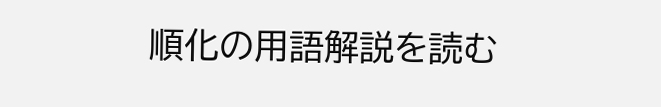順化の用語解説を読む